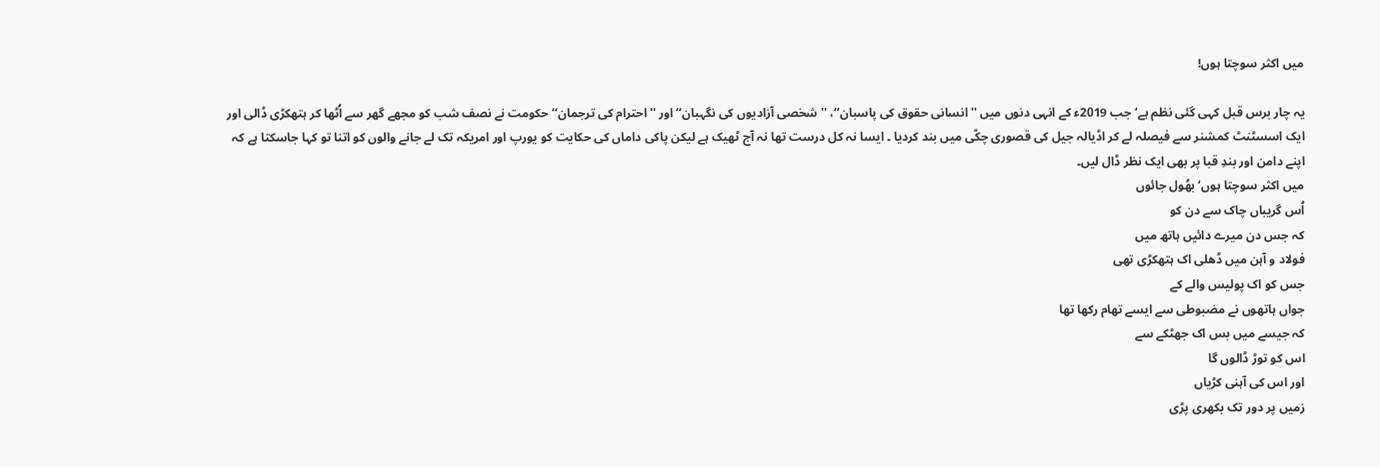میں اکثر سوچتا ہوں!

یہ چار برس قبل کہی گئی نظم ہے‘ جب 2019ء کے انہی دنوں میں ''انسانی حقوق کی پاسبان‘‘، ''شخصی آزادیوں کی نگہبان‘‘ اور ''احترام کی ترجمان‘‘ حکومت نے نصف شب کو مجھے گھر سے اُٹھا کر ہتھکڑی ڈالی اور ایک اسسٹنٹ کمشنر سے فیصلہ لے کر اڈیالہ جیل کی قصوری چکّی میں بند کردیا ۔ ایسا نہ کل درست تھا نہ آج ٹھیک ہے لیکن پاکی داماں کی حکایت کو یورپ اور امریکہ تک لے جانے والوں کو اتنا تو کہا جاسکتا ہے کہ اپنے دامن اور بندِ قبا پر بھی ایک نظر ڈال لیں۔
میں اکثر سوچتا ہوں‘ بھُول جائوں
اُس گریباں چاک سے دن کو
کہ جس دن میرے دائیں ہاتھ میں
فولاد و آہن میں ڈھلی اک ہتھکڑی تھی
جس کو اک پولیس والے کے
جواں ہاتھوں نے مضبوطی سے ایسے تھام رکھا تھا
کہ جیسے میں بس اک جھٹکے سے
اس کو توڑ ڈالوں گا
اور اس کی آہنی کڑیاں
زمیں پر دور تک بکھری پڑی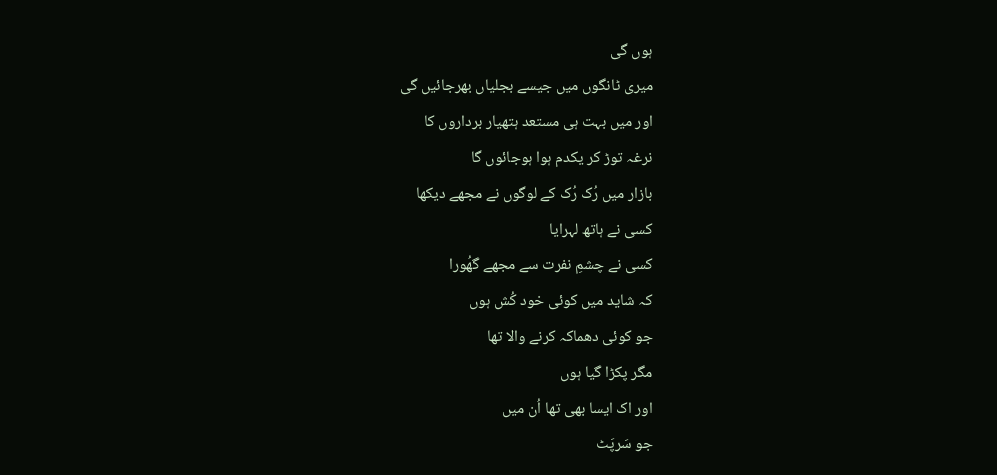ہوں گی
میری ٹانگوں میں جیسے بجلیاں بھرجائیں گی
اور میں بہت ہی مستعد ہتھیار برداروں کا
نرغہ توڑ کر یکدم ہوا ہوجائوں گا
بازار میں رُک رُک کے لوگوں نے مجھے دیکھا
کسی نے ہاتھ لہرایا
کسی نے چشمِ نفرت سے مجھے گھُورا
کہ شاید میں کوئی خود کُش ہوں
جو کوئی دھماکہ کرنے والا تھا
مگر پکڑا گیا ہوں
اور اک ایسا بھی تھا اُن میں
جو سَرپَٹ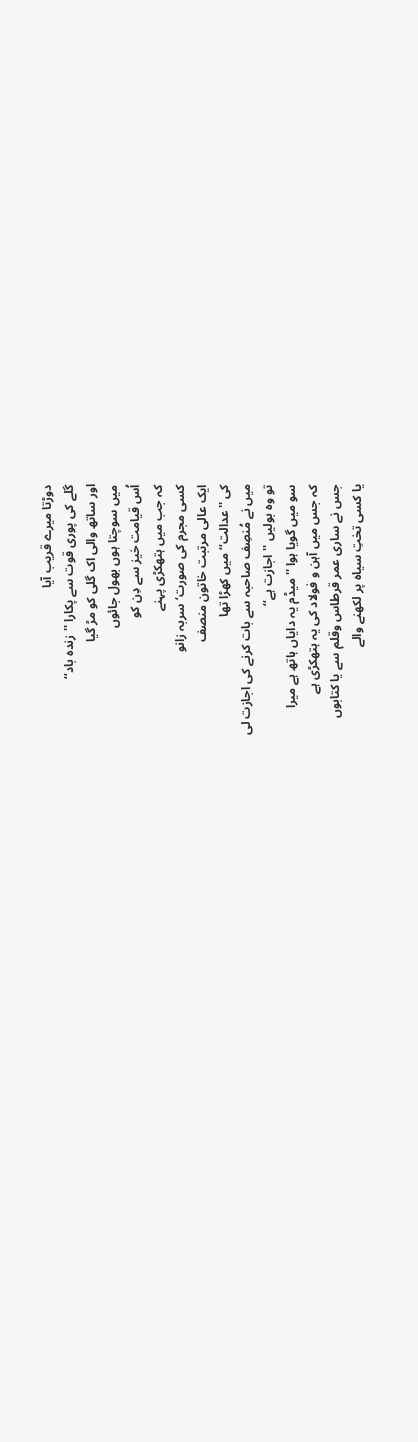دوڑتا میرے قریب آیا
گلے کی پوری قوت سے پکارا ''زندہ باد‘‘
اور ساتھ والی اک گلی کو مڑ گیا
میں سوچتا ہوں بھول جائوں
اُس قیامت خیز سے دِن کو
کہ جب میں ہتھکڑی پہنے
کسی مجرم کی صورت‘ سربہ زانو
ایک عالی مرتبت خاتون منصف
کی ''عدالت‘‘ میں کھڑا تھا
میں نے مُنصِف صاحبہ سے بات کرنے کی اجازت لی
تو وہ بولیں ''اجازت ہے‘‘
سو میں گویا ہوا ''میڈم یہ دایاں ہاتھ ہے میرا
کہ جس میں آہن و فولاد کی یہ ہتھکڑی ہے
جس نے ساری عمر قرطاس وقلم سے یا کتابوں
یا کسی تختِ سیاہ پر لکھنے والے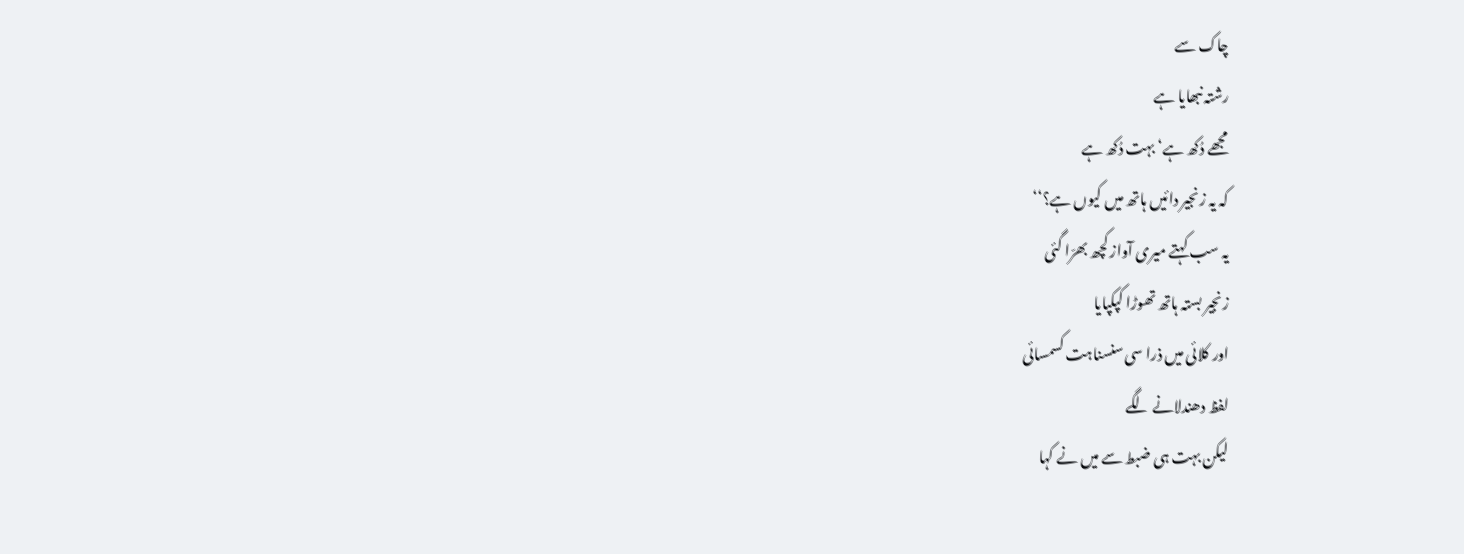چاک سے
رشتہ نبھایا ہے
مجھے دُکھ ہے‘ بہت دُکھ ہے
کہ یہ زنجیر دائیں ہاتھ میں کیوں ہے؟‘‘
یہ سب کہتے میری آواز کچھ بھرّا گئی
زنجیر بستہ ہاتھ تھوڑا کپکپایا
اور کلائی میں ذرا سی سنسناہت کسمسائی
لفظ دھندلانے لگے
لیکن بہت ہی ضبط سے میں نے کہا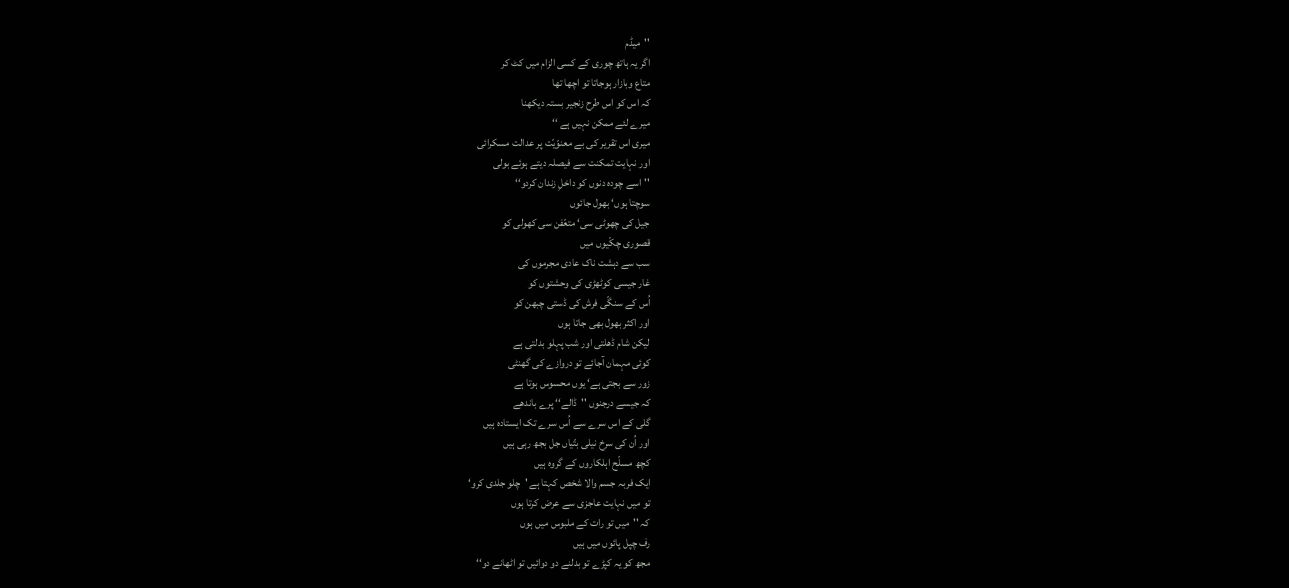''میڈم
اگر یہ ہاتھ چوری کے کسی الزام میں کٹ کر
متاع وبازار ہوجاتا تو اچھا تھا
کہ اس کو اس طرح زنجیر بستہ دیکھنا
میرے لئے ممکن نہیں ہے ‘‘
میری اس تقریر کی بے معنوّیّت پر عدالت مسکرائی
اور نہایت تمکنت سے فیصلہ دیتے ہوئے بولی
''اسے چودہ دنوں کو داخلِ زندان کردو‘‘
سوچتا ہوں‘ بھول جائوں
جیل کی چھوٹی سی‘ متعّفن سی کھولی کو
قصوری چکّیوں میں
سب سے دہشت ناک عادی مجرموں کی
غار جیسی کوٹھڑی کی وحشتوں کو
اُس کے سنگّی فرش کی ڈستی چبھن کو
اور اکثر بھول بھی جاتا ہوں
لیکن شام ڈھلتی اور شب پہلو بدلتی ہے
کوئی مہمان آجائے تو دروازے کی گھنٹی
زور سے بجتی ہے‘ یوں محسوس ہوتا ہے
کہ جیسے درجنوں ''ڈالے‘‘ پرے باندھے
گلی کے اس سرے سے اُس سرے تک ایستادہ ہیں
اور اُن کی سرخ نیلی بتّیاں جل بجھ رہی ہیں
کچھ مسلّح اہلکاروں کے گروہ ہیں
ایک فربہ جسم والا شخص کہتا ہے 'چلو جلدی کرو‘
تو میں نہایت عاجزی سے عرض کرتا ہوں
کہ ''میں تو رات کے ملبوس میں ہوں
رف چپل پائوں میں ہیں
مجھ کو یہ کپڑے تو بدلنے دو دوائیں تو اٹھانے دو‘‘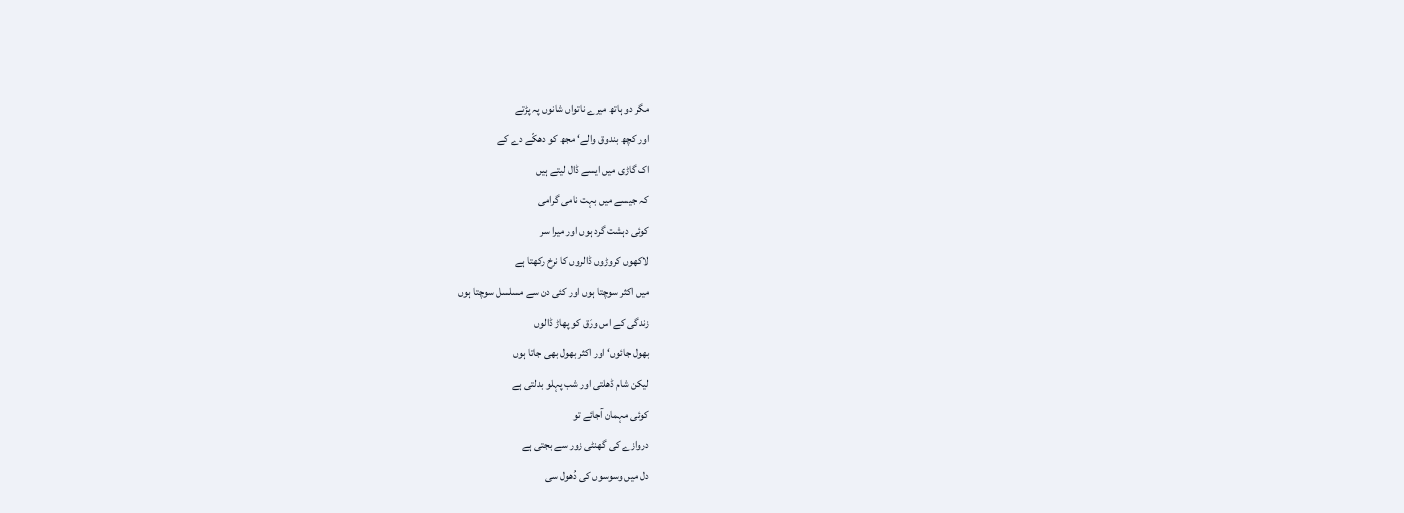مگر دو ہاتھ میرے ناتواں شانوں پہ پڑتے
اور کچھ بندوق والے‘ مجھ کو دھکّے دے کے
اک گاڑی میں ایسے ڈال لیتے ہیں
کہ جیسے میں بہت نامی گرامی
کوئی دہشت گرد ہوں اور میرا سر
لاکھوں کروڑوں ڈالروں کا نرخ رکھتا ہے
میں اکثر سوچتا ہوں اور کئی دن سے مسلسل سوچتا ہوں
زندگی کے اس ورَق کو پھاڑ ڈالوں
بھول جائوں‘ اور اکثر بھول بھی جاتا ہوں
لیکن شام ڈھلتی اور شب پہلو بدلتی ہے
کوئی مہمان آجائے تو
دروازے کی گھنٹی زور سے بجتی ہے
دل میں وسوسوں کی دُھول سی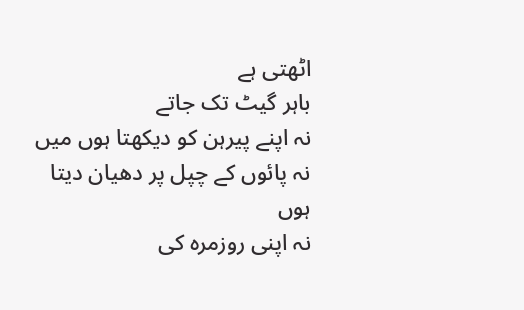اٹھتی ہے
باہر گیٹ تک جاتے
نہ اپنے پیرہن کو دیکھتا ہوں میں
نہ پائوں کے چپل پر دھیان دیتا ہوں
نہ اپنی روزمرہ کی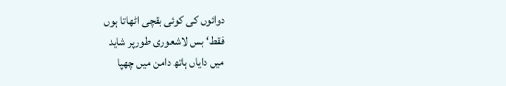دوائوں کی کوئی بقچی اٹھاتا ہوں
فقط‘ بس لاشعوری طورپر شاید
میں دایاں ہاتھ دامن میں چھپا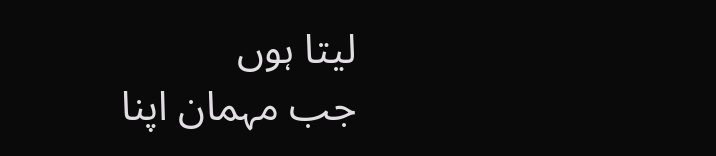لیتا ہوں
جب مہمان اپنا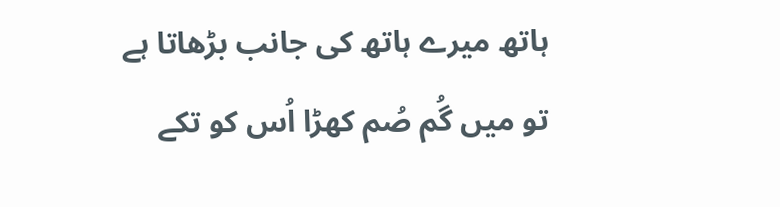ہاتھ میرے ہاتھ کی جانب بڑھاتا ہے
تو میں گُم صُم کھڑا اُس کو تکے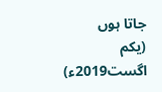جاتا ہوں
(یکم اگست2019ء)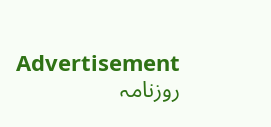Advertisement
روزنامہ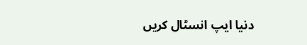دنیا ایپ انسٹال کریں